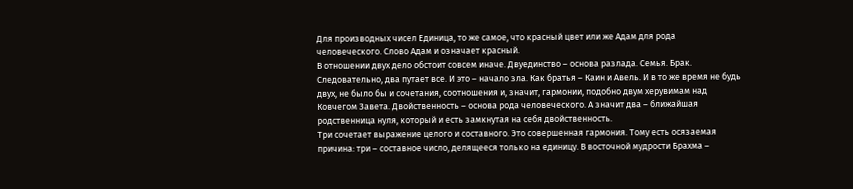Для производных чисел Единица, то же самое, что красный цвет или же Адам для рода человеческого. Слово Адам и означает красный.
В отношении двух дело обстоит совсем иначе. Двуединство – основа разлада. Семья. Брак. Следовательно, два путает все. И это – начало зла. Как братья – Каин и Авель. И в то же время не будь двух, не было бы и сочетания, соотношения и, значит, гармонии, подобно двум херувимам над Ковчегом Завета. Двойственность – основа рода человеческого. А значит два – ближайшая родственница нуля, который и есть замкнутая на себя двойственность.
Три сочетает выражение целого и составного. Это совершенная гармония. Тому есть осязаемая причина: три – составное число, делящееся только на единицу. В восточной мудрости Брахма –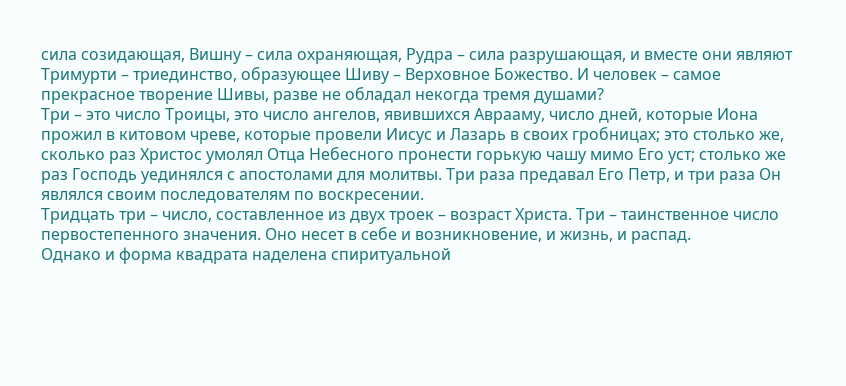сила созидающая, Вишну – сила охраняющая, Рудра – сила разрушающая, и вместе они являют Тримурти – триединство, образующее Шиву – Верховное Божество. И человек – самое прекрасное творение Шивы, разве не обладал некогда тремя душами?
Три – это число Троицы, это число ангелов, явившихся Аврааму, число дней, которые Иона прожил в китовом чреве, которые провели Иисус и Лазарь в своих гробницах; это столько же, сколько раз Христос умолял Отца Небесного пронести горькую чашу мимо Его уст; столько же раз Господь уединялся с апостолами для молитвы. Три раза предавал Его Петр, и три раза Он являлся своим последователям по воскресении.
Тридцать три – число, составленное из двух троек – возраст Христа. Три – таинственное число первостепенного значения. Оно несет в себе и возникновение, и жизнь, и распад.
Однако и форма квадрата наделена спиритуальной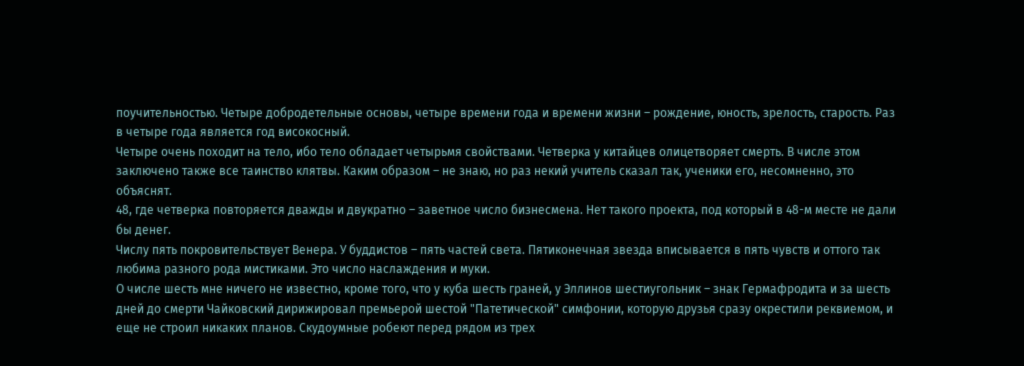поучительностью. Четыре добродетельные основы, четыре времени года и времени жизни – рождение, юность, зрелость, старость. Раз в четыре года является год високосный.
Четыре очень походит на тело, ибо тело обладает четырьмя свойствами. Четверка у китайцев олицетворяет смерть. В числе этом заключено также все таинство клятвы. Каким образом – не знаю, но раз некий учитель сказал так, ученики его, несомненно, это объяснят.
48, где четверка повторяется дважды и двукратно – заветное число бизнесмена. Нет такого проекта, под который в 48-м месте не дали бы денег.
Числу пять покровительствует Венера. У буддистов – пять частей света. Пятиконечная звезда вписывается в пять чувств и оттого так любима разного рода мистиками. Это число наслаждения и муки.
О числе шесть мне ничего не известно, кроме того, что у куба шесть граней, у Эллинов шестиугольник – знак Гермафродита и за шесть дней до смерти Чайковский дирижировал премьерой шестой "Патетической" симфонии, которую друзья сразу окрестили реквиемом, и еще не строил никаких планов. Скудоумные робеют перед рядом из трех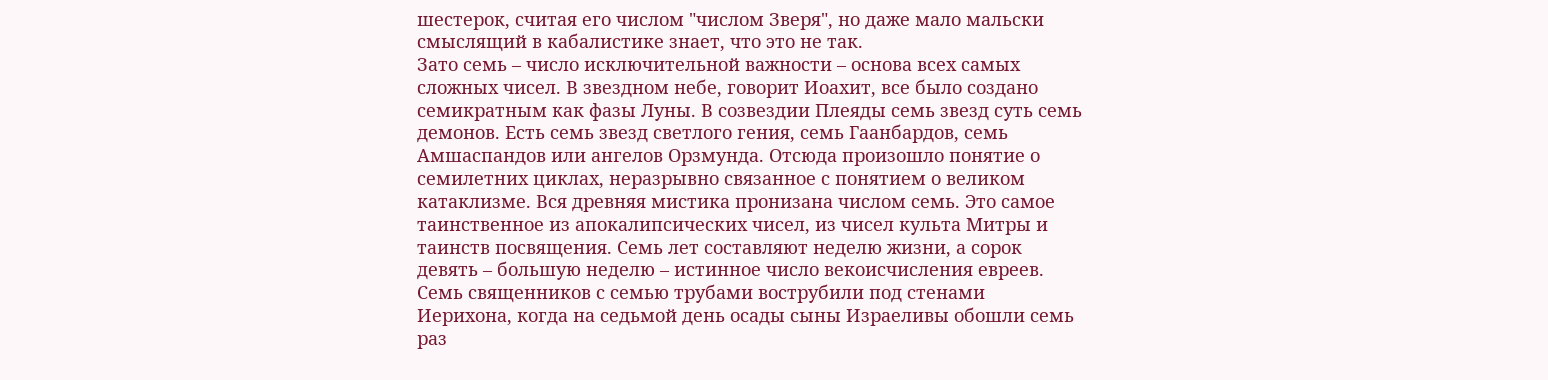шестерок, считая его числом "числом Зверя", но даже мало мальски смыслящий в кабалистике знает, что это не так.
Зато семь – число исключительной важности – основа всех самых сложных чисел. В звездном небе, говорит Иоахит, все было создано семикратным как фазы Луны. В созвездии Плеяды семь звезд суть семь демонов. Есть семь звезд светлого гения, семь Гаанбардов, семь Амшаспандов или ангелов Орзмунда. Отсюда произошло понятие о семилетних циклах, неразрывно связанное с понятием о великом катаклизме. Вся древняя мистика пронизана числом семь. Это самое таинственное из апокалипсических чисел, из чисел культа Митры и таинств посвящения. Семь лет составляют неделю жизни, а сорок девять – большую неделю – истинное число векоисчисления евреев.
Семь священников с семью трубами вострубили под стенами Иерихона, когда на седьмой день осады сыны Израеливы обошли семь раз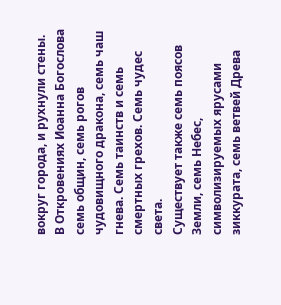вокруг города, и рухнули стены.
В Откровениях Иоанна Богослова семь общин, семь рогов чудовищного дракона, семь чаш гнева. Семь таинств и семь смертных грехов. Семь чудес света.
Существует также семь поясов Земли, семь Небес, символизируемых ярусами зиккурата, семь ветвей Древа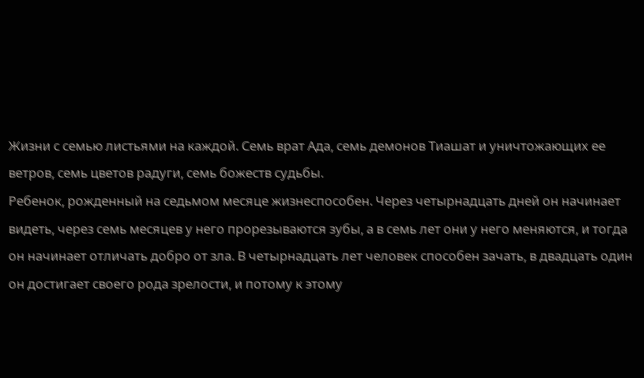Жизни с семью листьями на каждой. Семь врат Ада, семь демонов Тиашат и уничтожающих ее ветров, семь цветов радуги, семь божеств судьбы.
Ребенок, рожденный на седьмом месяце жизнеспособен. Через четырнадцать дней он начинает видеть, через семь месяцев у него прорезываются зубы, а в семь лет они у него меняются, и тогда он начинает отличать добро от зла. В четырнадцать лет человек способен зачать, в двадцать один он достигает своего рода зрелости, и потому к этому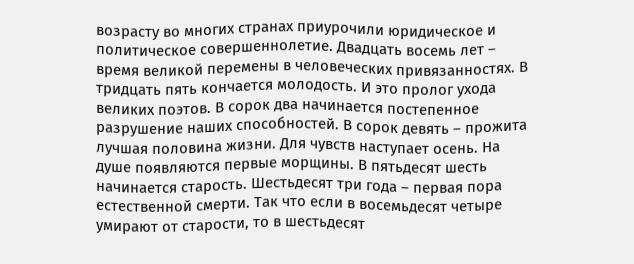возрасту во многих странах приурочили юридическое и политическое совершеннолетие. Двадцать восемь лет – время великой перемены в человеческих привязанностях. В тридцать пять кончается молодость. И это пролог ухода великих поэтов. В сорок два начинается постепенное разрушение наших способностей. В сорок девять – прожита лучшая половина жизни. Для чувств наступает осень. На душе появляются первые морщины. В пятьдесят шесть начинается старость. Шестьдесят три года – первая пора естественной смерти. Так что если в восемьдесят четыре умирают от старости, то в шестьдесят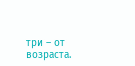три – от возраста.